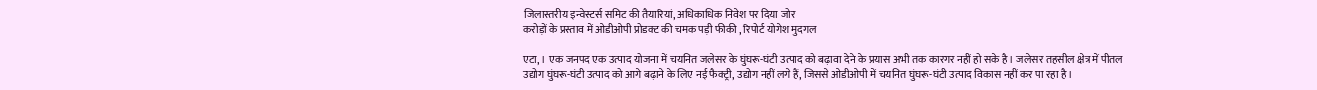जिलास्तरीय इन्वेस्टर्स समिट की तैयारियां, अधिकाधिक निवेश पर दिया जोर
करोड़ों के प्रस्ताव में ओडीओपी प्रोडक्ट की चमक पड़ी फीकी , रिपोर्ट योगेश मुदगल

एटा, । एक जनपद एक उत्पाद योजना में चयनित जलेसर के घुंघरू-घंटी उत्पाद को बढ़ावा देने के प्रयास अभी तक कारगर नहीं हो सके है। जलेसर तहसील क्षेत्र में पीतल उद्योग घुंघरू-घंटी उत्पाद को आगे बढ़ाने के लिए नई फैक्ट्री, उद्योग नहीं लगे हैं, जिससे ओडीओपी में चयनित घुंघरू-घंटी उत्पाद विकास नहीं कर पा रहा है।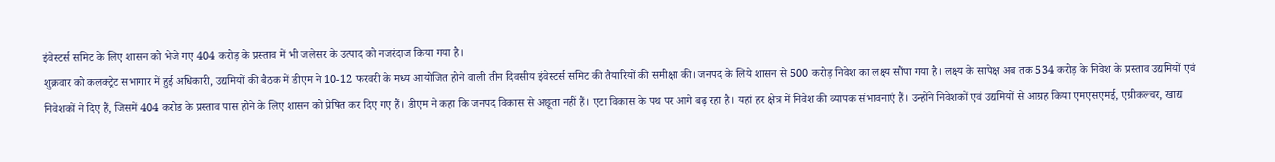इंवेस्टर्स समिट के लिए शासन को भेजे गए 404 करोड़ के प्रस्ताव में भी जलेसर के उत्पाद को नजरंदाज किया गया है।
शुक्रवार को कलक्ट्रेट सभागार में हुई अधिकारी, उद्यमियों की बैठक में डीएम ने 10-12 फरवरी के मध्य आयोजित होने वाली तीन दिवसीय इंवेस्टर्स समिट की तैयारियों की समीक्षा की। जनपद के लिये शासन से 500 करोड़ निवेश का लक्ष्य सौंपा गया है। लक्ष्य के सापेक्ष अब तक 534 करोड़ के निवेश के प्रस्ताव उद्यमियों एवं निवेशकों ने दिए हैं, जिसमें 404 करोड के प्रस्ताव पास होने के लिए शासन को प्रेषित कर दिए गए हैं। डीएम ने कहा कि जनपद विकास से अछूता नहीं हैं। एटा विकास के पथ पर आगे बढ़ रहा है। यहां हर क्षेत्र में निवेश की व्यापक संभावनाएं हैं। उन्होंने निवेशकों एवं उद्यमियों से आग्रह किया एमएसएमई, एग्रीकल्चर, खाद्य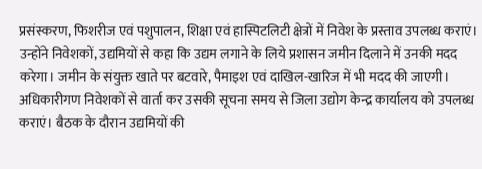प्रसंस्करण, फिशरीज एवं पशुपालन, शिक्षा एवं हास्पिटलिटी क्षेत्रों में निवेश के प्रस्ताव उपलब्ध कराएं। उन्होंने निवेशकों, उद्यमियों से कहा कि उद्यम लगाने के लिये प्रशासन जमीन दिलाने में उनकी मदद करेगा। जमीन के संयुक्त खाते पर बटवारे, पैमाइश एवं दाखिल-खारिज में भी मदद की जाएगी। अधिकारीगण निवेशकों से वार्ता कर उसकी सूचना समय से जिला उद्योग केन्द्र कार्यालय को उपलब्ध कराएं। बैठक के दौरान उद्यमियों की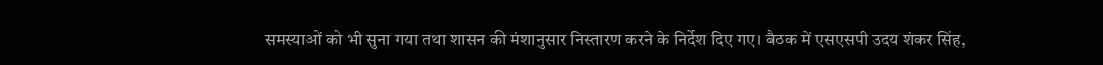समस्याओं को भी सुना गया तथा शासन की मंशानुसार निस्तारण करने के निर्देश दिए गए। बैठक में एसएसपी उदय शंकर सिंह,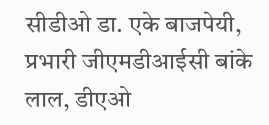सीडीओ डा. एके बाजपेयी, प्रभारी जीएमडीआईसी बांके लाल, डीएओ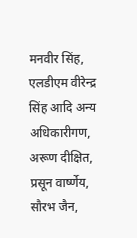मनवीर सिंह, एलडीएम वीरेन्द्र सिंह आदि अन्य अधिकारीगण, अरूण दीक्षित, प्रसून वार्ष्णेय, सौरभ जैन,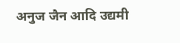अनुज जैन आदि उद्यमी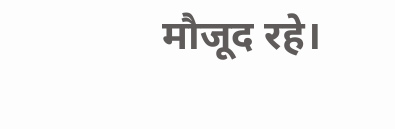मौजूद रहे।